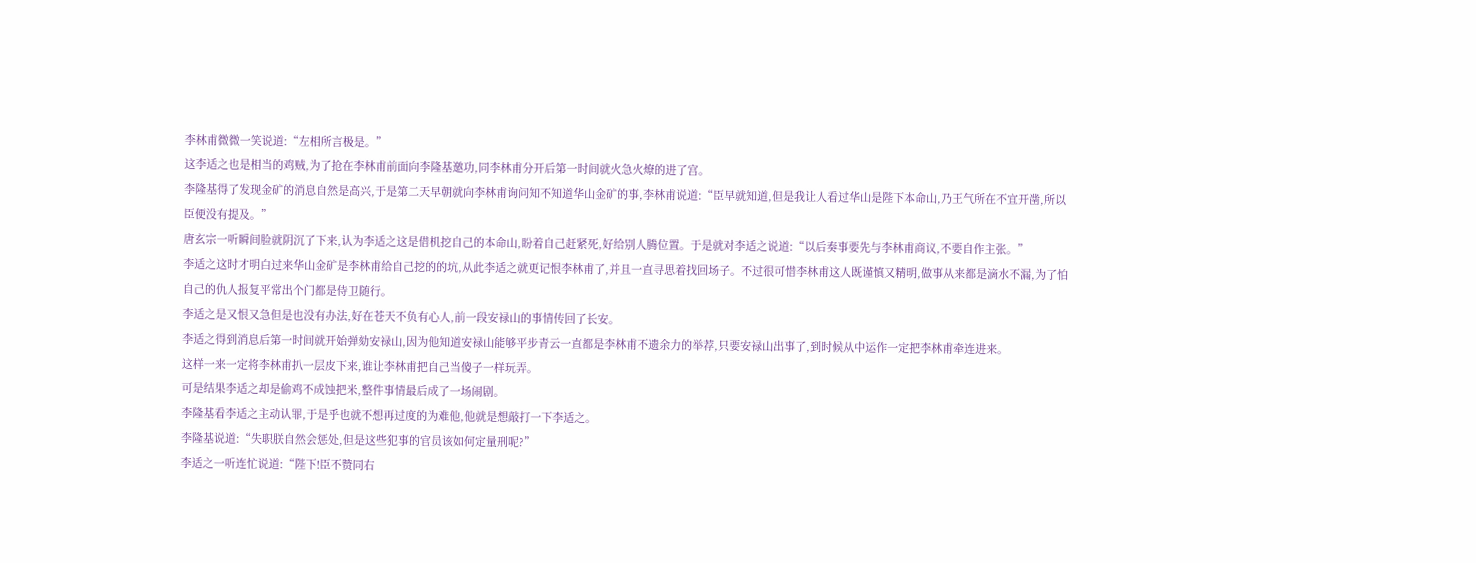李林甫微微一笑说道:“左相所言极是。”
这李适之也是相当的鸡贼,为了抢在李林甫前面向李隆基邀功,同李林甫分开后第一时间就火急火燎的进了宫。
李隆基得了发现金矿的消息自然是高兴,于是第二天早朝就向李林甫询问知不知道华山金矿的事,李林甫说道:“臣早就知道,但是我让人看过华山是陛下本命山,乃王气所在不宜开凿,所以臣便没有提及。”
唐玄宗一听瞬间脸就阴沉了下来,认为李适之这是借机挖自己的本命山,盼着自己赶紧死,好给别人腾位置。于是就对李适之说道:“以后奏事要先与李林甫商议,不要自作主张。”
李适之这时才明白过来华山金矿是李林甫给自己挖的的坑,从此李适之就更记恨李林甫了,并且一直寻思着找回场子。不过很可惜李林甫这人既谨慎又精明,做事从来都是滴水不漏,为了怕自己的仇人报复平常出个门都是侍卫随行。
李适之是又恨又急但是也没有办法,好在苍天不负有心人,前一段安禄山的事情传回了长安。
李适之得到消息后第一时间就开始弹劾安禄山,因为他知道安禄山能够平步青云一直都是李林甫不遗余力的举荐,只要安禄山出事了,到时候从中运作一定把李林甫牵连进来。
这样一来一定将李林甫扒一层皮下来,谁让李林甫把自己当傻子一样玩弄。
可是结果李适之却是偷鸡不成蚀把米,整件事情最后成了一场闹剧。
李隆基看李适之主动认罪,于是乎也就不想再过度的为难他,他就是想敲打一下李适之。
李隆基说道:“失职朕自然会惩处,但是这些犯事的官员该如何定量刑呢?”
李适之一听连忙说道:“陛下!臣不赞同右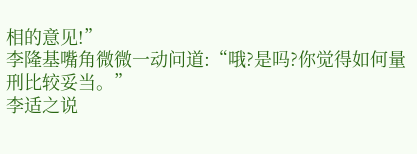相的意见!”
李隆基嘴角微微一动问道:“哦?是吗?你觉得如何量刑比较妥当。”
李适之说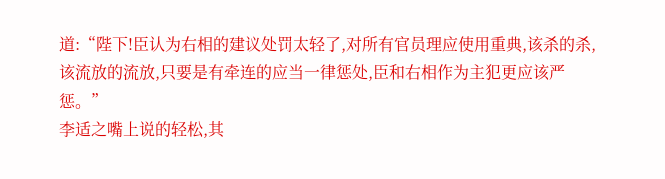道:“陛下!臣认为右相的建议处罚太轻了,对所有官员理应使用重典,该杀的杀,该流放的流放,只要是有牵连的应当一律惩处,臣和右相作为主犯更应该严惩。”
李适之嘴上说的轻松,其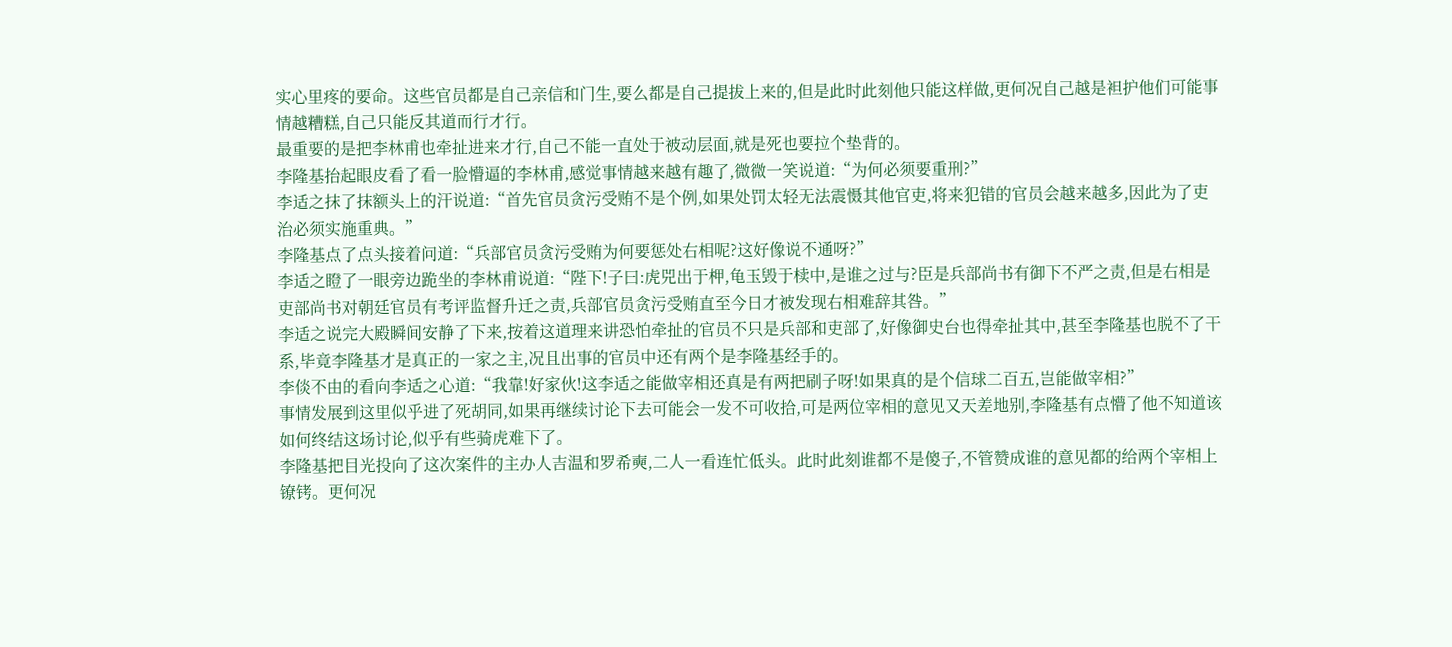实心里疼的要命。这些官员都是自己亲信和门生,要么都是自己提拔上来的,但是此时此刻他只能这样做,更何况自己越是袒护他们可能事情越糟糕,自己只能反其道而行才行。
最重要的是把李林甫也牵扯进来才行,自己不能一直处于被动层面,就是死也要拉个垫背的。
李隆基抬起眼皮看了看一脸懵逼的李林甫,感觉事情越来越有趣了,微微一笑说道:“为何必须要重刑?”
李适之抹了抹额头上的汗说道:“首先官员贪污受贿不是个例,如果处罚太轻无法震慑其他官吏,将来犯错的官员会越来越多,因此为了吏治必须实施重典。”
李隆基点了点头接着问道:“兵部官员贪污受贿为何要惩处右相呢?这好像说不通呀?”
李适之瞪了一眼旁边跪坐的李林甫说道:“陛下!子曰:虎兕出于柙,龟玉毁于椟中,是谁之过与?臣是兵部尚书有御下不严之责,但是右相是吏部尚书对朝廷官员有考评监督升迁之责,兵部官员贪污受贿直至今日才被发现右相难辞其咎。”
李适之说完大殿瞬间安静了下来,按着这道理来讲恐怕牵扯的官员不只是兵部和吏部了,好像御史台也得牵扯其中,甚至李隆基也脱不了干系,毕竟李隆基才是真正的一家之主,况且出事的官员中还有两个是李隆基经手的。
李倓不由的看向李适之心道:“我靠!好家伙!这李适之能做宰相还真是有两把刷子呀!如果真的是个信球二百五,岂能做宰相?”
事情发展到这里似乎进了死胡同,如果再继续讨论下去可能会一发不可收拾,可是两位宰相的意见又天差地别,李隆基有点懵了他不知道该如何终结这场讨论,似乎有些骑虎难下了。
李隆基把目光投向了这次案件的主办人吉温和罗希奭,二人一看连忙低头。此时此刻谁都不是傻子,不管赞成谁的意见都的给两个宰相上镣铐。更何况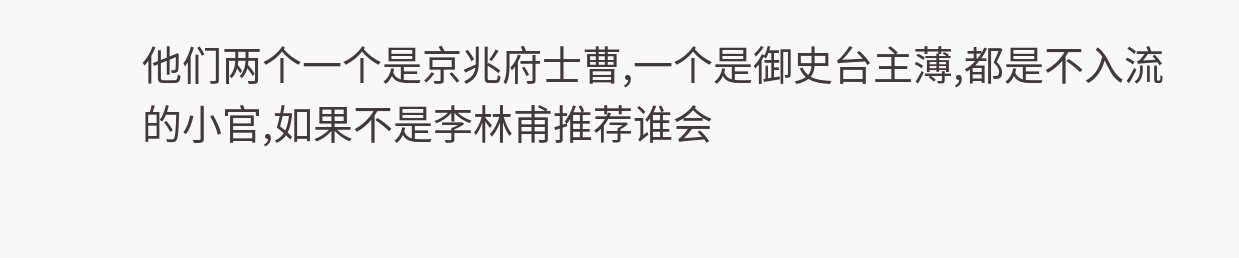他们两个一个是京兆府士曹,一个是御史台主薄,都是不入流的小官,如果不是李林甫推荐谁会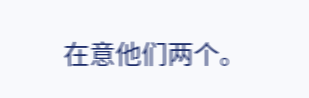在意他们两个。